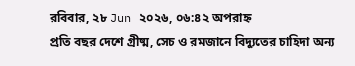রবিবার, ২৮ Jun ২০২৬, ০৬:৪২ অপরাহ্ন
প্রতি বছর দেশে গ্রীষ্ম, সেচ ও রমজানে বিদ্যুতের চাহিদা অন্য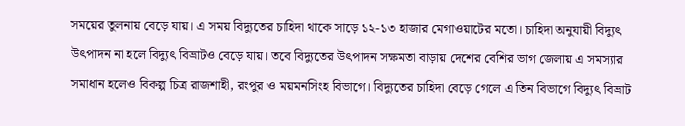সময়ের তুলনায় বেড়ে যায়। এ সময় বিদ্যুতের চাহিদা থাকে সাড়ে ১২-১৩ হাজার মেগাওয়াটের মতো। চাহিদা অনুযায়ী বিদ্যুৎ উৎপাদন না হলে বিদ্যুৎ বিভ্রাটও বেড়ে যায়। তবে বিদ্যুতের উৎপাদন সক্ষমতা বাড়ায় দেশের বেশির ভাগ জেলায় এ সমস্যার সমাধান হলেও বিকল্প চিত্র রাজশাহী, রংপুর ও ময়মনসিংহ বিভাগে। বিদ্যুতের চাহিদা বেড়ে গেলে এ তিন বিভাগে বিদ্যুৎ বিভ্রাট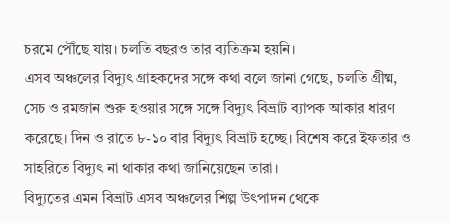চরমে পৌঁছে যায়। চলতি বছরও তার ব্যতিক্রম হয়নি।
এসব অঞ্চলের বিদ্যুৎ গ্রাহকদের সঙ্গে কথা বলে জানা গেছে, চলতি গ্রীষ্ম, সেচ ও রমজান শুরু হওয়ার সঙ্গে সঙ্গে বিদ্যুৎ বিভ্রাট ব্যাপক আকার ধারণ করেছে। দিন ও রাতে ৮-১০ বার বিদ্যুৎ বিভ্রাট হচ্ছে। বিশেষ করে ইফতার ও সাহরিতে বিদ্যুৎ না থাকার কথা জানিয়েছেন তারা।
বিদ্যুতের এমন বিভ্রাট এসব অঞ্চলের শিল্প উৎপাদন থেকে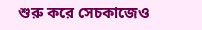শুরু করে সেচকাজেও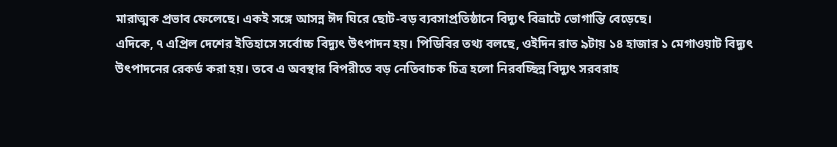মারাত্মক প্রভাব ফেলেছে। একই সঙ্গে আসন্ন ঈদ ঘিরে ছোট-বড় ব্যবসাপ্রতিষ্ঠানে বিদ্যুৎ বিভ্রাটে ভোগান্তি বেড়েছে।
এদিকে, ৭ এপ্রিল দেশের ইতিহাসে সর্বোচ্চ বিদ্যুৎ উৎপাদন হয়। পিডিবির তথ্য বলছে, ওইদিন রাত ৯টায় ১৪ হাজার ১ মেগাওয়াট বিদ্যুৎ উৎপাদনের রেকর্ড করা হয়। তবে এ অবস্থার বিপরীতে বড় নেতিবাচক চিত্র হলো নিরবচ্ছিন্ন বিদ্যুৎ সরবরাহ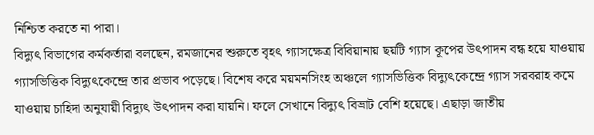নিশ্চিত করতে না পারা।
বিদ্যুৎ বিভাগের কর্মকর্তারা বলছেন, রমজানের শুরুতে বৃহৎ গ্যাসক্ষেত্র বিবিয়ানায় ছয়টি গ্যাস কূপের উৎপাদন বন্ধ হয়ে যাওয়ায় গ্যাসভিত্তিক বিদ্যুৎকেন্দ্রে তার প্রভাব পড়েছে। বিশেষ করে ময়মনসিংহ অঞ্চলে গ্যাসভিত্তিক বিদ্যুৎকেন্দ্রে গ্যাস সরবরাহ কমে যাওয়ায় চাহিদা অনুযায়ী বিদ্যুৎ উৎপাদন করা যায়নি। ফলে সেখানে বিদ্যুৎ বিভ্রাট বেশি হয়েছে। এছাড়া জাতীয়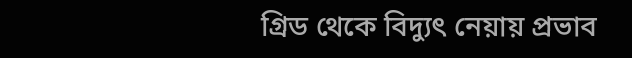গ্রিড থেকে বিদ্যুৎ নেয়ায় প্রভাব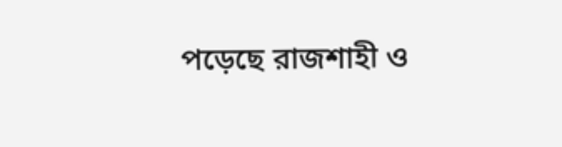পড়েছে রাজশাহী ও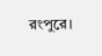রংপুরে।